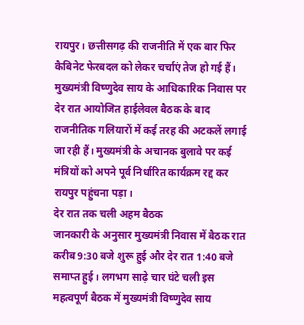रायपुर। छत्तीसगढ़ की राजनीति में एक बार फिर कैबिनेट फेरबदल को लेकर चर्चाएं तेज हो गई हैं। मुख्यमंत्री विष्णुदेव साय के आधिकारिक निवास पर देर रात आयोजित हाईलेवल बैठक के बाद राजनीतिक गलियारों में कई तरह की अटकलें लगाई जा रही हैं। मुख्यमंत्री के अचानक बुलावे पर कई मंत्रियों को अपने पूर्व निर्धारित कार्यक्रम रद्द कर रायपुर पहुंचना पड़ा।
देर रात तक चली अहम बैठक
जानकारी के अनुसार मुख्यमंत्री निवास में बैठक रात करीब 9:30 बजे शुरू हुई और देर रात 1:40 बजे समाप्त हुई। लगभग साढ़े चार घंटे चली इस महत्वपूर्ण बैठक में मुख्यमंत्री विष्णुदेव साय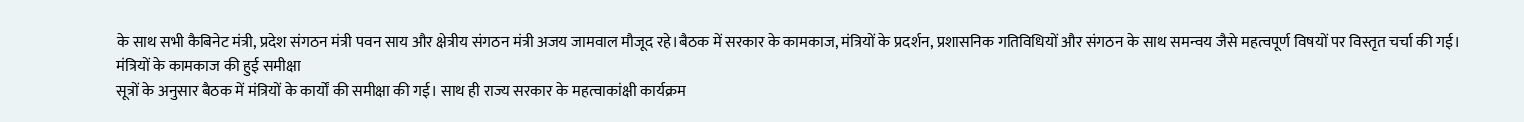के साथ सभी कैबिनेट मंत्री, प्रदेश संगठन मंत्री पवन साय और क्षेत्रीय संगठन मंत्री अजय जामवाल मौजूद रहे।बैठक में सरकार के कामकाज, मंत्रियों के प्रदर्शन, प्रशासनिक गतिविधियों और संगठन के साथ समन्वय जैसे महत्वपूर्ण विषयों पर विस्तृत चर्चा की गई।
मंत्रियों के कामकाज की हुई समीक्षा
सूत्रों के अनुसार बैठक में मंत्रियों के कार्यों की समीक्षा की गई। साथ ही राज्य सरकार के महत्वाकांक्षी कार्यक्रम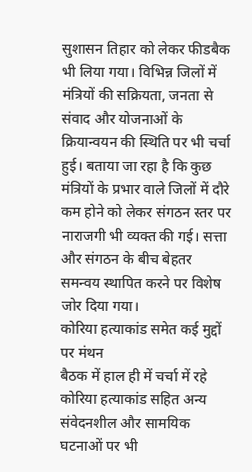सुशासन तिहार को लेकर फीडबैक भी लिया गया। विभिन्न जिलों में मंत्रियों की सक्रियता, जनता से संवाद और योजनाओं के क्रियान्वयन की स्थिति पर भी चर्चा हुई। बताया जा रहा है कि कुछ मंत्रियों के प्रभार वाले जिलों में दौरे कम होने को लेकर संगठन स्तर पर नाराजगी भी व्यक्त की गई। सत्ता और संगठन के बीच बेहतर समन्वय स्थापित करने पर विशेष जोर दिया गया।
कोरिया हत्याकांड समेत कई मुद्दों पर मंथन
बैठक में हाल ही में चर्चा में रहे कोरिया हत्याकांड सहित अन्य संवेदनशील और सामयिक घटनाओं पर भी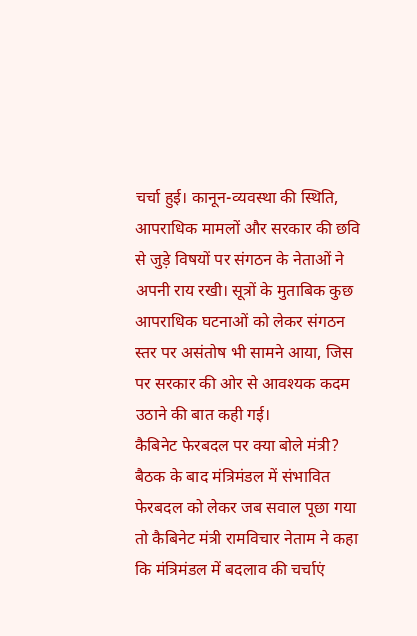चर्चा हुई। कानून-व्यवस्था की स्थिति, आपराधिक मामलों और सरकार की छवि से जुड़े विषयों पर संगठन के नेताओं ने अपनी राय रखी। सूत्रों के मुताबिक कुछ आपराधिक घटनाओं को लेकर संगठन स्तर पर असंतोष भी सामने आया, जिस पर सरकार की ओर से आवश्यक कदम उठाने की बात कही गई।
कैबिनेट फेरबदल पर क्या बोले मंत्री?
बैठक के बाद मंत्रिमंडल में संभावित फेरबदल को लेकर जब सवाल पूछा गया तो कैबिनेट मंत्री रामविचार नेताम ने कहा कि मंत्रिमंडल में बदलाव की चर्चाएं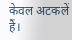केवल अटकलें हैं।